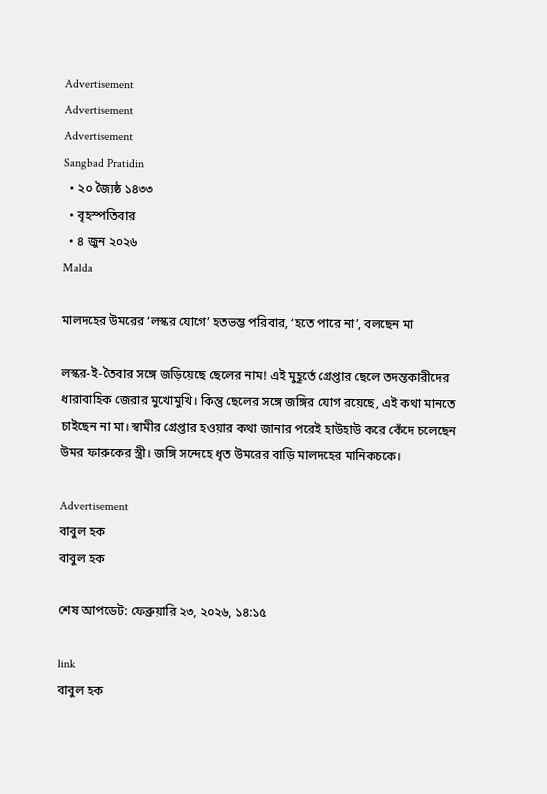Advertisement
Advertisement
Advertisement
Sangbad Pratidin
  • ২০ জ্যৈষ্ঠ ১৪৩৩
  • বৃহস্পতিবার
  • ৪ জুন ২০২৬
Malda

মালদহের উমরের ‘লস্কর যোগে’ হতভম্ভ পরিবার, ‘হতে পারে না’, বলছেন মা

লস্কর-ই-তৈবার সঙ্গে জড়িয়েছে ছেলের নাম! এই মুহূর্তে গ্রেপ্তার ছেলে তদন্তকারীদের ধারাবাহিক জেরার মুখোমুখি। কিন্তু ছেলের সঙ্গে জঙ্গির যোগ রয়েছে, এই কথা মানতে চাইছেন না মা। স্বামীর গ্রেপ্তার হওয়ার কথা জানার পরেই হাউহাউ করে কেঁদে চলেছেন উমর ফারুকের স্ত্রী। জঙ্গি সন্দেহে ধৃত উমরের বাড়ি মালদহের মানিকচকে।

Advertisement
বাবুল হক
বাবুল হক

শেষ আপডেট: ফেব্রুয়ারি ২৩, ২০২৬, ১৪:১৫

link
বাবুল হক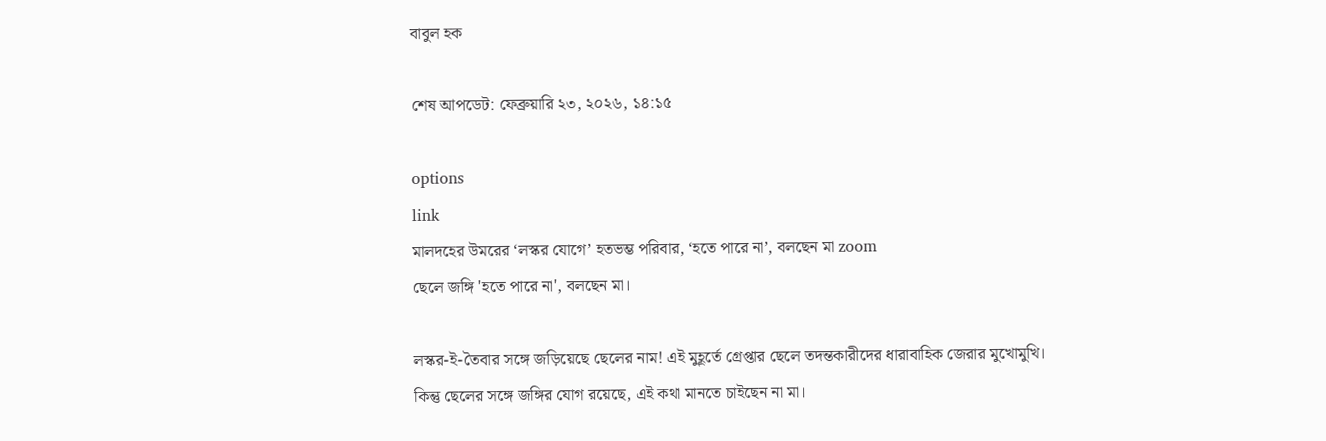বাবুল হক

শেষ আপডেট: ফেব্রুয়ারি ২৩, ২০২৬, ১৪:১৫

options
link
মালদহের উমরের ‘লস্কর যোগে’ হতভম্ভ পরিবার, ‘হতে পারে না’, বলছেন মা zoom
ছেলে জঙ্গি 'হতে পারে না', বলছেন মা।

লস্কর-ই-তৈবার সঙ্গে জড়িয়েছে ছেলের নাম! এই মুহূর্তে গ্রেপ্তার ছেলে তদন্তকারীদের ধারাবাহিক জেরার মুখোমুখি। কিন্তু ছেলের সঙ্গে জঙ্গির যোগ রয়েছে, এই কথা মানতে চাইছেন না মা।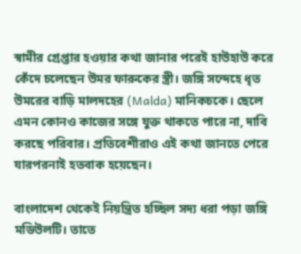স্বামীর গ্রেপ্তার হওয়ার কথা জানার পরেই হাউহাউ করে কেঁদে চলেছেন উমর ফারুকের স্ত্রী। জঙ্গি সন্দেহে ধৃত উমরের বাড়ি মালদহের (Malda) মানিকচকে। ছেলে এমন কোনও কাজের সঙ্গে যুক্ত থাকতে পারে না, দাবি করছে পরিবার। প্রতিবেশীরাও এই কথা জানতে পেরে যারপরনাই হতবাক হয়েছেন।

বাংলাদেশ থেকেই নিয়ন্ত্রিত হচ্ছিল সদ্য ধরা পড়া জঙ্গি মডিউলটি। তাতে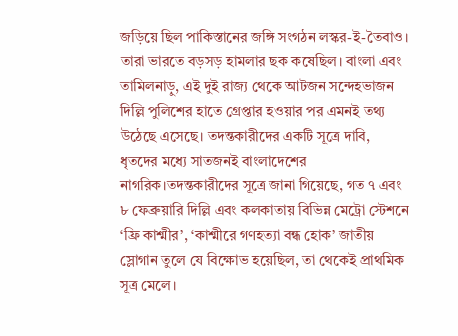জড়িয়ে ছিল পাকিস্তানের জঙ্গি সংগঠন লস্কর-ই-তৈবাও। তারা ভারতে বড়সড় হামলার ছক কষেছিল। বাংলা এবং তামিলনাড়ু, এই দুই রাজ্য থেকে আটজন সন্দেহভাজন দিল্লি পুলিশের হাতে গ্রেপ্তার হওয়ার পর এমনই তথ্য উঠেছে এসেছে। তদন্তকারীদের একটি সূত্রে দাবি, ধৃতদের মধ্যে সাতজনই বাংলাদেশের নাগরিক।তদন্তকারীদের সূত্রে জানা গিয়েছে, গত ৭ এবং ৮ ফেব্রুয়ারি দিল্লি এবং কলকাতায় বিভিন্ন মেট্রো স্টেশনে ‘ফ্রি কাশ্মীর’, ‘কাশ্মীরে গণহত্যা বন্ধ হোক’ জাতীয় স্লোগান তুলে যে বিক্ষোভ হয়েছিল, তা থেকেই প্রাথমিক সূত্র মেলে।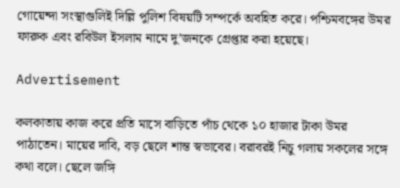গোয়েন্দা সংস্থাগুলিই দিল্লি পুলিশ বিষয়টি সম্পর্কে অবহিত করে। পশ্চিমবঙ্গের উমর ফারুক এবং রবিউল ইসলাম নামে দু’জনকে গ্রেপ্তার করা হয়েছে।

Advertisement

কলকাতায় কাজ করে প্রতি মাসে বাড়িতে পাঁচ থেকে ১০ হাজার টাকা উমর পাঠাতেন। মায়ের দাবি, বড় ছেলে শান্ত স্বভাবের। বরাবরই নিচু গলায় সকলের সঙ্গে কথা বলে। ছেলে জঙ্গি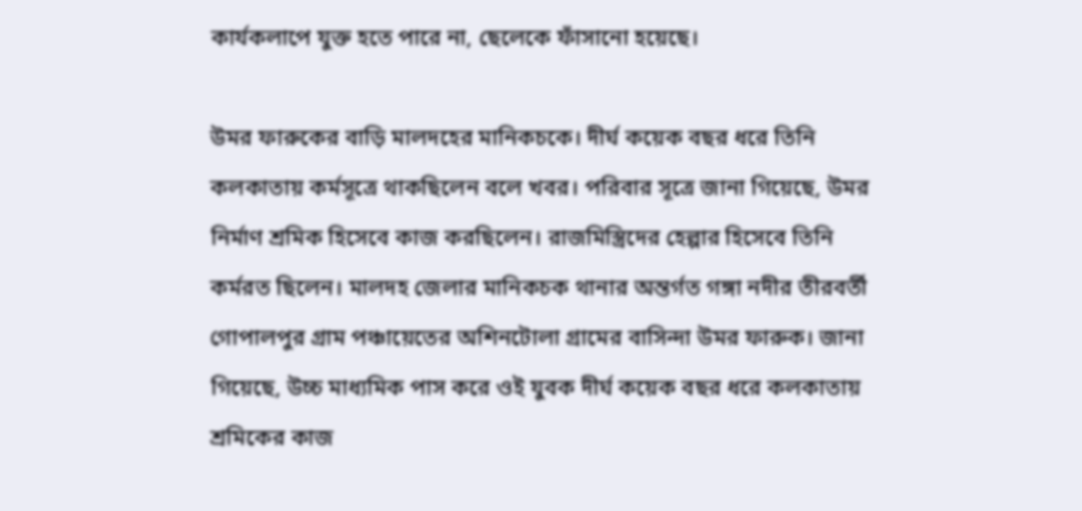কার্যকলাপে যুক্ত হতে পারে না, ছেলেকে ফাঁসানো হয়েছে।

উমর ফারুকের বাড়ি মালদহের মানিকচকে। দীর্ঘ কয়েক বছর ধরে তিনি কলকাতায় কর্মসূত্রে থাকছিলেন বলে খবর। পরিবার সূত্রে জানা গিয়েছে, উমর নির্মাণ শ্রমিক হিসেবে কাজ করছিলেন। রাজমিস্ত্রিদের হেল্পার হিসেবে তিনি কর্মরত ছিলেন। মালদহ জেলার মানিকচক থানার অন্তর্গত গঙ্গা নদীর তীরবর্তী গোপালপুর গ্রাম পঞ্চায়েতের অশিনটোলা গ্রামের বাসিন্দা উমর ফারুক। জানা গিয়েছে, উচ্চ মাধ্যমিক পাস করে ওই যুবক দীর্ঘ কয়েক বছর ধরে কলকাতায় শ্রমিকের কাজ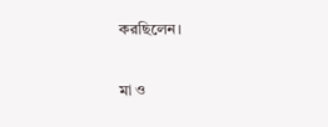করছিলেন।

মা ও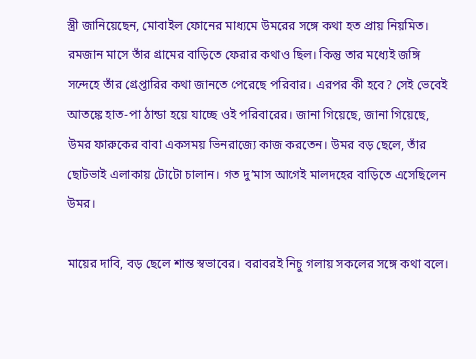স্ত্রী জানিয়েছেন, মোবাইল ফোনের মাধ্যমে উমরের সঙ্গে কথা হত প্রায় নিয়মিত। রমজান মাসে তাঁর গ্রামের বাড়িতে ফেরার কথাও ছিল। কিন্তু তার মধ্যেই জঙ্গি সন্দেহে তাঁর গ্রেপ্তারির কথা জানতে পেরেছে পরিবার। এরপর কী হবে? সেই ভেবেই আতঙ্কে হাত-পা ঠান্ডা হয়ে যাচ্ছে ওই পরিবারের। জানা গিয়েছে, জানা গিয়েছে, উমর ফারুকের বাবা একসময় ভিনরাজ্যে কাজ করতেন। উমর বড় ছেলে, তাঁর ছোটভাই এলাকায় টোটো চালান। গত দু’মাস আগেই মালদহের বাড়িতে এসেছিলেন উমর।

মায়ের দাবি, বড় ছেলে শান্ত স্বভাবের। বরাবরই নিচু গলায় সকলের সঙ্গে কথা বলে।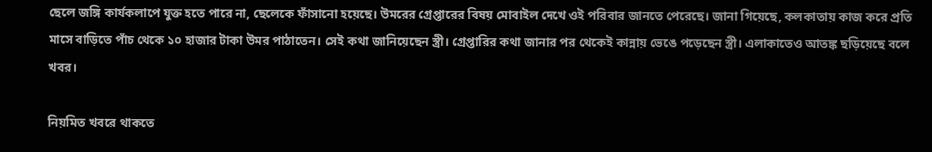ছেলে জঙ্গি কার্যকলাপে যুক্ত হতে পারে না, ছেলেকে ফাঁসানো হয়েছে। উমরের গ্রেপ্তারের বিষয় মোবাইল দেখে ওই পরিবার জানতে পেরেছে। জানা গিয়েছে, কলকাতায় কাজ করে প্রতি মাসে বাড়িতে পাঁচ থেকে ১০ হাজার টাকা উমর পাঠাতেন। সেই কথা জানিয়েছেন স্ত্রী। গ্রেপ্তারির কথা জানার পর থেকেই কান্নায় ভেঙে পড়েছেন স্ত্রী। এলাকাতেও আতঙ্ক ছড়িয়েছে বলে খবর।

নিয়মিত খবরে থাকতে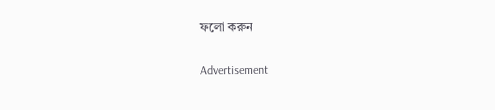ফলো করুন

Advertisement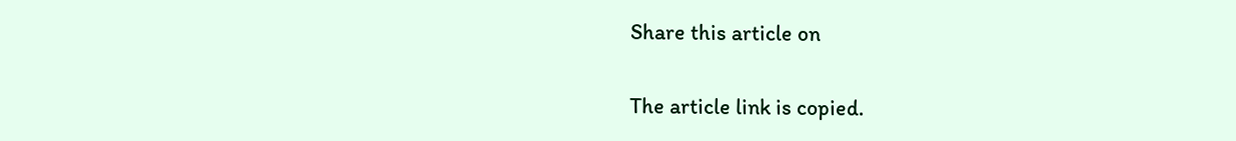Share this article on

The article link is copied.